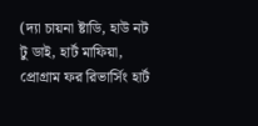(দ্যা চায়না ষ্টাডি, হাউ নট টু ডাই, হার্ট মাফিয়া, প্রোগ্রাম ফর রিভার্সিং হার্ট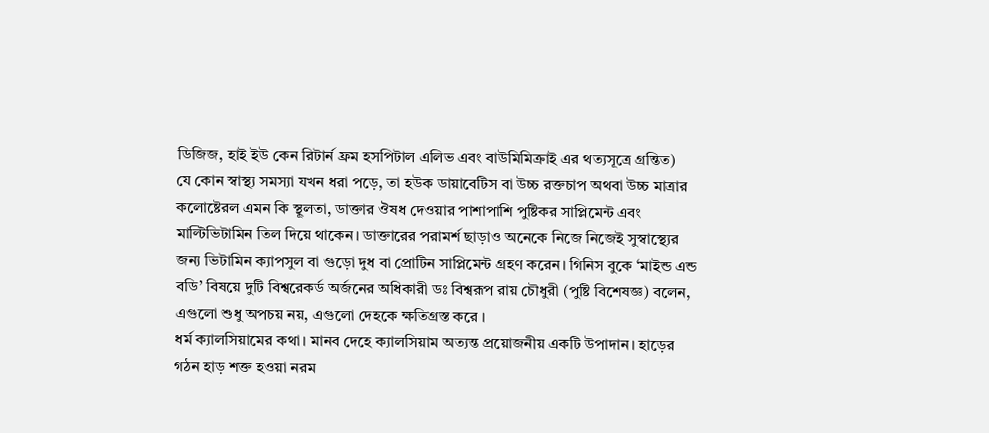ডিজিজ, হাই ইউ কেন রিটার্ন ফ্রম হসপিটাল এলিভ এবং বাউমিমিক্রাই এর থত্যসূত্রে গ্রন্তিত)
যে কোন স্বাস্থ্য সমস্যা যখন ধরা পড়ে, তা হউক ডায়াবেটিস বা উচ্চ রক্তচাপ অথবা উচ্চ মাত্রার কলোষ্টেরল এমন কি স্থূলতা, ডাক্তার ঔষধ দেওয়ার পাশাপাশি পুষ্টিকর সাপ্লিমেন্ট এবং মাল্টিভিটামিন তিল দিয়ে থাকেন। ডাক্তারের পরামর্শ ছাড়াও অনেকে নিজে নিজেই সুস্বাস্থ্যের জন্য ভিটামিন ক্যাপসুল বা গুড়ো দুধ বা প্রোটিন সাপ্লিমেন্ট গ্রহণ করেন। গিনিস বুকে ‘মাইন্ড এন্ড বডি’ বিষয়ে দুটি বিশ্বরেকর্ড অর্জনের অধিকারী ডঃ বিশ্বরূপ রায় চৌধুরী (পুষ্টি বিশেষজ্ঞ) বলেন, এগুলো শুধু অপচয় নয়, এগুলো দেহকে ক্ষতিগ্রস্ত করে ।
ধর্ম ক্যালসিয়ামের কথা। মানব দেহে ক্যালসিয়াম অত্যন্ত প্রয়োজনীয় একটি উপাদান। হাড়ের গঠন হাড় শক্ত হওয়া নরম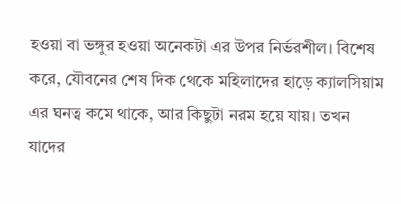হওয়া বা ভঙ্গুর হওয়া অনেকটা এর উপর নির্ভরশীল। বিশেষ করে, যৌবনের শেষ দিক থেকে মহিলাদের হাড়ে ক্যালসিয়াম এর ঘনত্ব কমে থাকে, আর কিছুটা নরম হয়ে যায়। তখন যাদের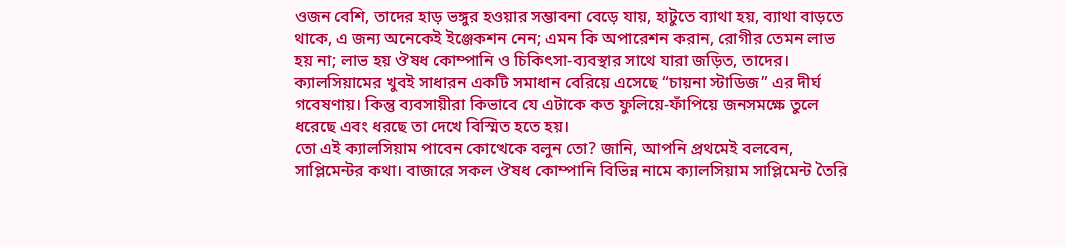ওজন বেশি, তাদের হাড় ভঙ্গুর হওয়ার সম্ভাবনা বেড়ে যায়, হাটুতে ব্যাথা হয়, ব্যাথা বাড়তে থাকে, এ জন্য অনেকেই ইঞ্জেকশন নেন; এমন কি অপারেশন করান, রোগীর তেমন লাভ হয় না; লাভ হয় ঔষধ কোম্পানি ও চিকিৎসা-ব্যবস্থার সাথে যারা জড়িত, তাদের। ক্যালসিয়ামের খুবই সাধারন একটি সমাধান বেরিয়ে এসেছে “চায়না স্টাডিজ” এর দীর্ঘ গবেষণায়। কিন্তু ব্যবসায়ীরা কিভাবে যে এটাকে কত ফুলিয়ে-ফাঁপিয়ে জনসমক্ষে তুলে ধরেছে এবং ধরছে তা দেখে বিস্মিত হতে হয়।
তো এই ক্যালসিয়াম পাবেন কোত্থেকে বলুন তো? জানি, আপনি প্রথমেই বলবেন, সাপ্লিমেন্টর কথা। বাজারে সকল ঔষধ কোম্পানি বিভিন্ন নামে ক্যালসিয়াম সাপ্লিমেন্ট তৈরি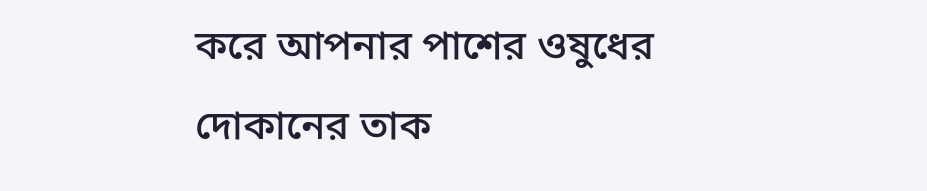করে আপনার পাশের ওষুধের দোকানের তাক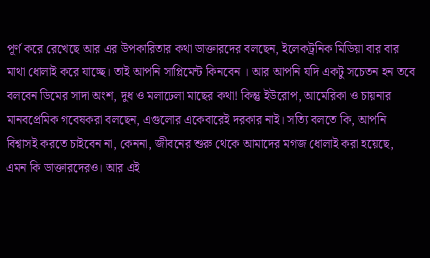পূর্ণ করে রেখেছে আর এর উপকারিতার কথা ডাক্তারদের বলছেন, ইলেকট্রনিক মিডিয়া বার বার মাথা ধোলাই করে যাচ্ছে। তাই আপনি সাপ্লিমেন্ট কিনবেন । আর আপনি যদি একটু সচেতন হন তবে বলবেন ডিমের সাদা অংশ, দুধ ও মলাঢেলা মাছের কথা! কিন্তু ইউরোপ, আমেরিকা ও চায়নার মানবপ্রেমিক গবেষকরা বলছেন, এগুলোর একেবারেই দরকার নাই। সত্যি বলতে কি, আপনি বিশ্বাসই করতে চাইবেন না, কেননা, জীবনের শুরু থেকে আমাদের মগজ ধোলাই করা হয়েছে, এমন কি ডাক্তারদেরও। আর এই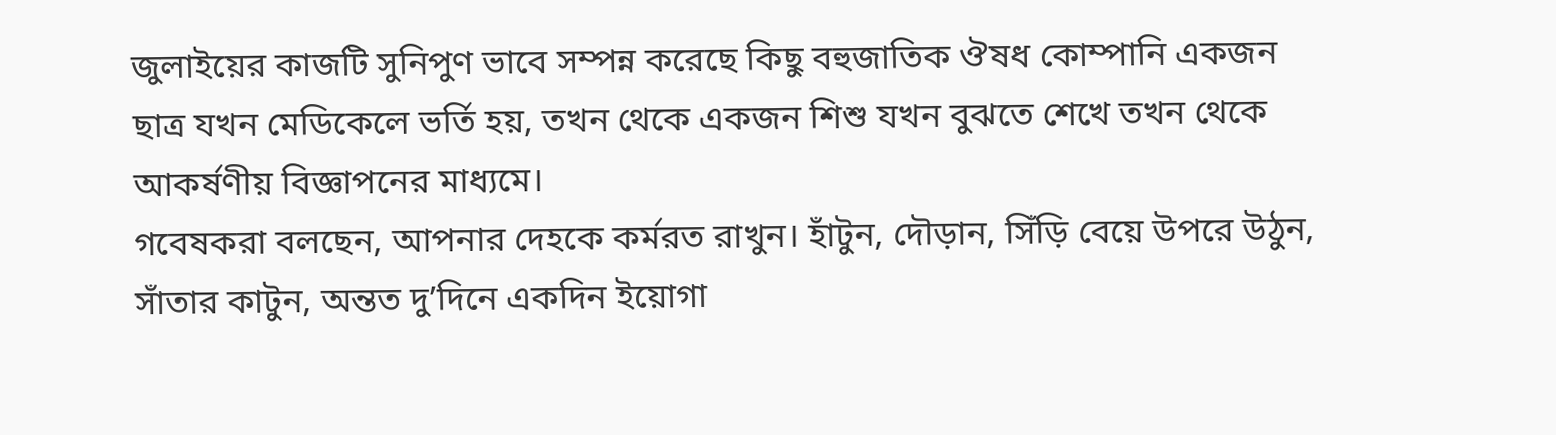জুলাইয়ের কাজটি সুনিপুণ ভাবে সম্পন্ন করেছে কিছু বহুজাতিক ঔষধ কোম্পানি একজন ছাত্র যখন মেডিকেলে ভর্তি হয়, তখন থেকে একজন শিশু যখন বুঝতে শেখে তখন থেকে আকর্ষণীয় বিজ্ঞাপনের মাধ্যমে।
গবেষকরা বলছেন, আপনার দেহকে কর্মরত রাখুন। হাঁটুন, দৌড়ান, সিঁড়ি বেয়ে উপরে উঠুন, সাঁতার কাটুন, অন্তত দু’দিনে একদিন ইয়োগা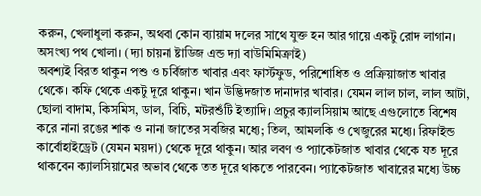করুন, খেলাধুলা করুন, অথবা কোন ব্যায়াম দলের সাথে যুক্ত হন আর গায়ে একটু রোদ লাগান। অসংখ্য পথ খোলা। (দ্যা চায়না ষ্টাডিজ এন্ড দ্যা বাউমিমিক্রাই)
অবশ্যই বিরত থাকুন পশু ও চর্বিজাত খাবার এবং ফার্স্টফুড, পরিশোধিত ও প্রক্রিয়াজাত খাবার থেকে। কফি থেকে একটু দূরে থাকুন। খান উদ্ভিদজাত দানাদার খাবার। যেমন লাল চাল, লাল আটা, ছোলা বাদাম, কিসমিস, ডাল, বিচি, মটরশুঁটি ইত্যাদি। প্রচুর ক্যালসিয়াম আছে এগুলোতে বিশেষ করে নানা রঙের শাক ও নানা জাতের সবজির মধ্যে; তিল, আমলকি ও খেজুরের মধ্যে। রিফাইন্ড কার্বোহাইড্রেট (যেমন ময়দা) থেকে দূরে থাকুন। আর লবণ ও প্যাকেটজাত খাবার থেকে যত দূরে থাকবেন ক্যালসিয়ামের অভাব থেকে তত দূরে থাকতে পারবেন। প্যাকেটজাত খাবারের মধ্যে উচ্চ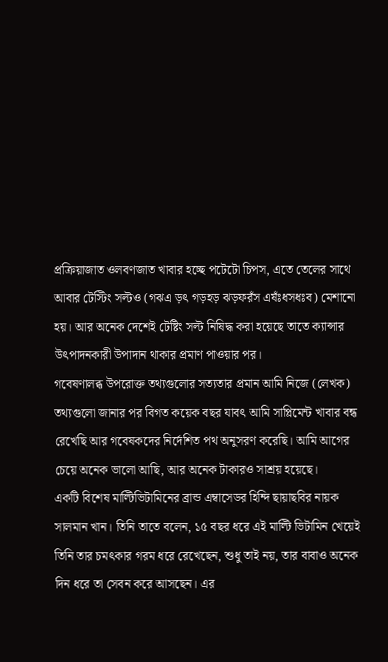প্রক্রিয়াজাত ওলবণজাত খাবার হচ্ছে পটেটো চিপস, এতে তেলের সাথে আবার টেস্টিং সল্টও (গঝএ ড়ৎ গড়হড় ঝড়ফরঁস এষঁঃধসধঃব) মেশানো হয়। আর অনেক দেশেই টেষ্টিং সল্ট নিষিদ্ধ করা হয়েছে তাতে ক্যান্সার উৎপাদনকারী উপাদান থাকার প্রমাণ পাওয়ার পর।
গবেষণালব্ধ উপরোক্ত তথ্যগুলোর সত্যতার প্রমান আমি নিজে (লেখক) তথ্যগুলো জানার পর বিগত কয়েক বছর যাবৎ আমি সাপ্লিমেন্ট খাবার বন্ধ রেখেছি আর গবেষকদের নির্দেশিত পথ অনুসরণ করেছি। আমি আগের চেয়ে অনেক ভালো আছি, আর অনেক টাকারও সাশ্রয় হয়েছে।
একটি বিশেষ মাল্টিভিটামিনের ব্রান্ড এম্বাসেডর হিন্দি ছায়াছবির নায়ক সালমান খান। তিনি তাতে বলেন, ১৫ বছর ধরে এই মাল্টি ভিটামিন খেয়েই তিনি তার চমৎকার গরম ধরে রেখেছেন, শুধু তাই নয়, তার বাবাও অনেক দিন ধরে তা সেবন করে আসছেন। এর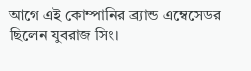আগে এই কোম্পানির ব্র্যান্ড এম্বেসেডর ছিলেন যুবরাজ সিং।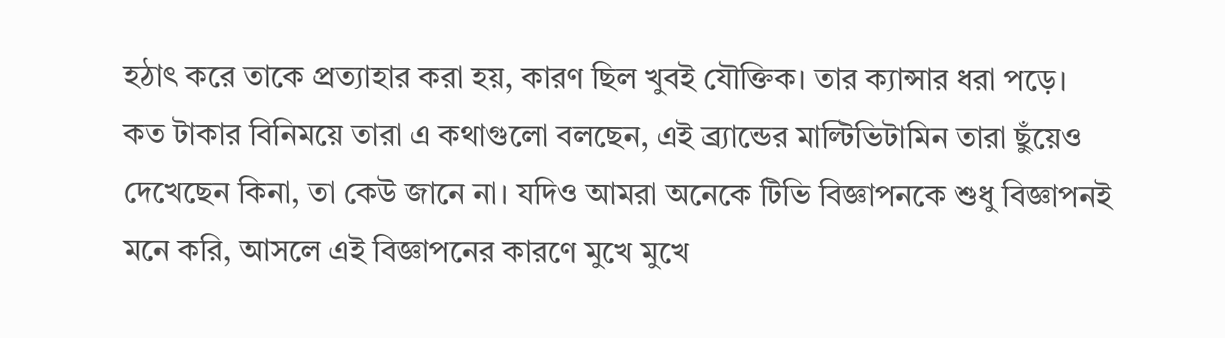হঠাৎ করে তাকে প্রত্যাহার করা হয়, কারণ ছিল খুবই যৌক্তিক। তার ক্যান্সার ধরা পড়ে। কত টাকার বিনিময়ে তারা এ কথাগুলো বলছেন, এই ব্র্যান্ডের মাল্টিভিটামিন তারা ছুঁয়েও দেখেছেন কিনা, তা কেউ জানে না। যদিও আমরা অনেকে টিভি বিজ্ঞাপনকে শুধু বিজ্ঞাপনই মনে করি, আসলে এই বিজ্ঞাপনের কারণে মুখে মুখে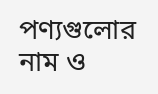পণ্যগুলোর নাম ও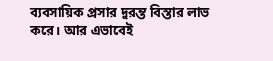ব্যবসায়িক প্রসার দুরন্ত বিস্তার লাভ করে। আর এভাবেই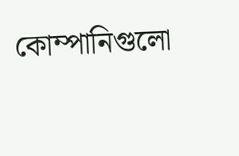কোম্পানিগুলো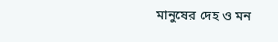মানুষের দেহ ও মন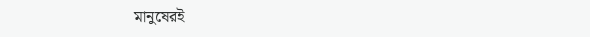মানুষেরই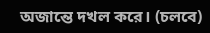অজান্তে দখল করে। (চলবে)